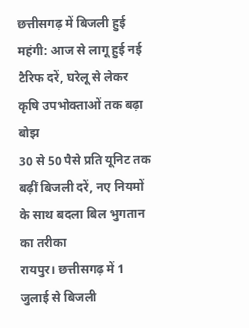छत्तीसगढ़ में बिजली हुई महंगी: आज से लागू हुई नई टैरिफ दरें, घरेलू से लेकर कृषि उपभोक्ताओं तक बढ़ा बोझ
30 से 50 पैसे प्रति यूनिट तक बढ़ीं बिजली दरें, नए नियमों के साथ बदला बिल भुगतान का तरीका
रायपुर। छत्तीसगढ़ में 1 जुलाई से बिजली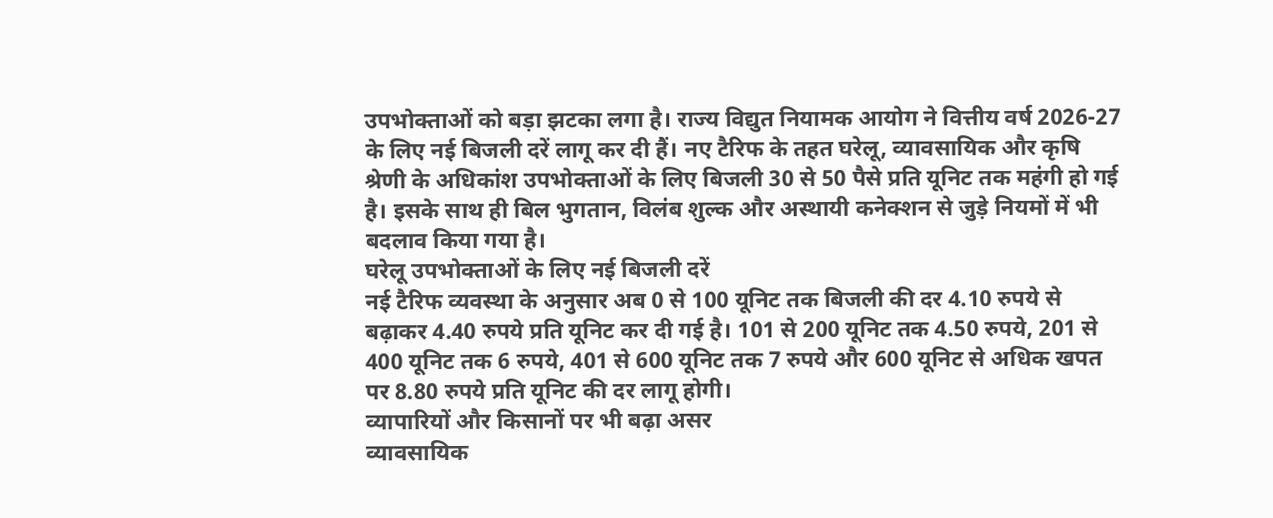उपभोक्ताओं को बड़ा झटका लगा है। राज्य विद्युत नियामक आयोग ने वित्तीय वर्ष 2026-27 के लिए नई बिजली दरें लागू कर दी हैं। नए टैरिफ के तहत घरेलू, व्यावसायिक और कृषि श्रेणी के अधिकांश उपभोक्ताओं के लिए बिजली 30 से 50 पैसे प्रति यूनिट तक महंगी हो गई है। इसके साथ ही बिल भुगतान, विलंब शुल्क और अस्थायी कनेक्शन से जुड़े नियमों में भी बदलाव किया गया है।
घरेलू उपभोक्ताओं के लिए नई बिजली दरें
नई टैरिफ व्यवस्था के अनुसार अब 0 से 100 यूनिट तक बिजली की दर 4.10 रुपये से बढ़ाकर 4.40 रुपये प्रति यूनिट कर दी गई है। 101 से 200 यूनिट तक 4.50 रुपये, 201 से 400 यूनिट तक 6 रुपये, 401 से 600 यूनिट तक 7 रुपये और 600 यूनिट से अधिक खपत पर 8.80 रुपये प्रति यूनिट की दर लागू होगी।
व्यापारियों और किसानों पर भी बढ़ा असर
व्यावसायिक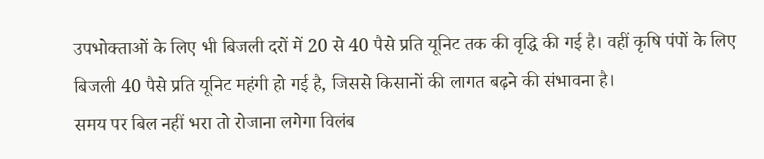उपभोक्ताओं के लिए भी बिजली दरों में 20 से 40 पैसे प्रति यूनिट तक की वृद्धि की गई है। वहीं कृषि पंपों के लिए बिजली 40 पैसे प्रति यूनिट महंगी हो गई है, जिससे किसानों की लागत बढ़ने की संभावना है।
समय पर बिल नहीं भरा तो रोजाना लगेगा विलंब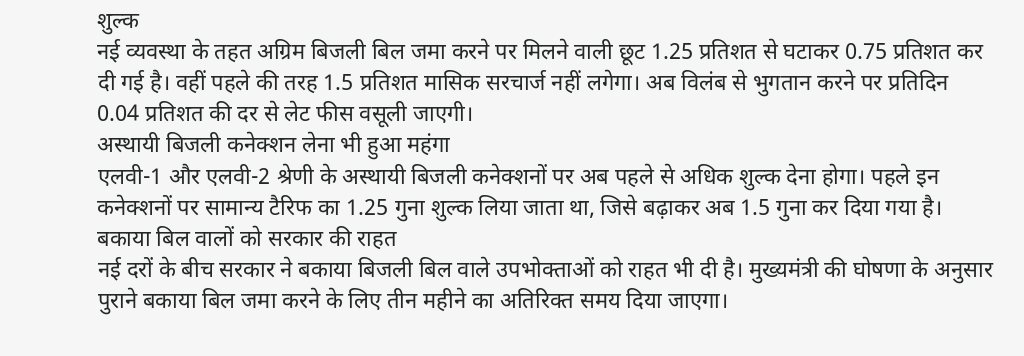शुल्क
नई व्यवस्था के तहत अग्रिम बिजली बिल जमा करने पर मिलने वाली छूट 1.25 प्रतिशत से घटाकर 0.75 प्रतिशत कर दी गई है। वहीं पहले की तरह 1.5 प्रतिशत मासिक सरचार्ज नहीं लगेगा। अब विलंब से भुगतान करने पर प्रतिदिन 0.04 प्रतिशत की दर से लेट फीस वसूली जाएगी।
अस्थायी बिजली कनेक्शन लेना भी हुआ महंगा
एलवी-1 और एलवी-2 श्रेणी के अस्थायी बिजली कनेक्शनों पर अब पहले से अधिक शुल्क देना होगा। पहले इन कनेक्शनों पर सामान्य टैरिफ का 1.25 गुना शुल्क लिया जाता था, जिसे बढ़ाकर अब 1.5 गुना कर दिया गया है।
बकाया बिल वालों को सरकार की राहत
नई दरों के बीच सरकार ने बकाया बिजली बिल वाले उपभोक्ताओं को राहत भी दी है। मुख्यमंत्री की घोषणा के अनुसार पुराने बकाया बिल जमा करने के लिए तीन महीने का अतिरिक्त समय दिया जाएगा।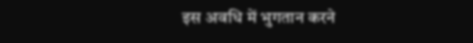इस अवधि में भुगतान करने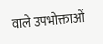वाले उपभोक्ताओं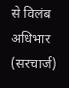से विलंब अधिभार (सरचार्ज)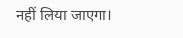नहीं लिया जाएगा।